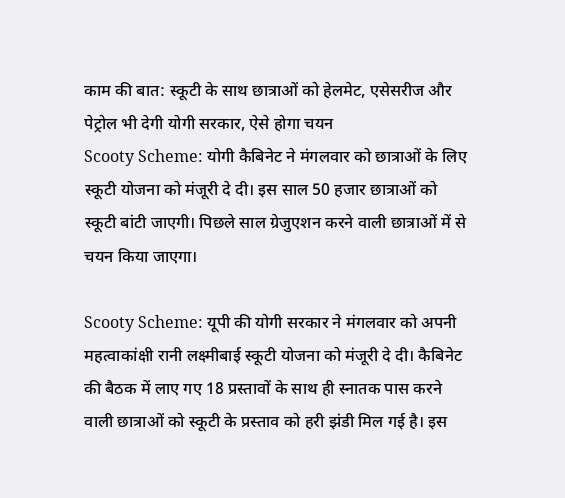काम की बात: स्कूटी के साथ छात्राओं को हेलमेट, एसेसरीज और पेट्रोल भी देगी योगी सरकार, ऐसे होगा चयन
Scooty Scheme: योगी कैबिनेट ने मंगलवार को छात्राओं के लिए स्कूटी योजना को मंजूरी दे दी। इस साल 50 हजार छात्राओं को स्कूटी बांटी जाएगी। पिछले साल ग्रेजुएशन करने वाली छात्राओं में से चयन किया जाएगा।

Scooty Scheme: यूपी की योगी सरकार ने मंगलवार को अपनी महत्वाकांक्षी रानी लक्ष्मीबाई स्कूटी योजना को मंजूरी दे दी। कैबिनेट की बैठक में लाए गए 18 प्रस्तावों के साथ ही स्नातक पास करने वाली छात्राओं को स्कूटी के प्रस्ताव को हरी झंडी मिल गई है। इस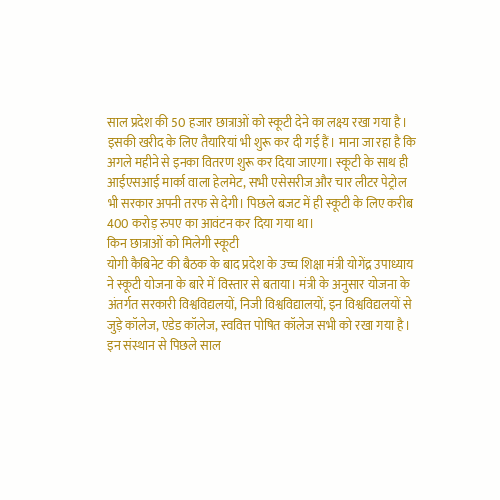साल प्रदेश की 50 हजार छात्राओं को स्कूटी देने का लक्ष्य रखा गया है। इसकी खरीद के लिए तैयारियां भी शुरू कर दी गई हैं। माना जा रहा है कि अगले महीने से इनका वितरण शुरू कर दिया जाएगा। स्कूटी के साथ ही आईएसआई मार्का वाला हेलमेट, सभी एसेसरीज और चार लीटर पेट्रोल भी सरकार अपनी तरफ से देगी। पिछले बजट में ही स्कूटी के लिए करीब 400 करोड़ रुपए का आवंटन कर दिया गया था।
किन छात्राओं को मिलेगी स्कूटी
योगी कैबिनेट की बैठक के बाद प्रदेश के उच्च शिक्षा मंत्री योगेंद्र उपाध्याय ने स्कूटी योजना के बारे में विस्तार से बताया। मंत्री के अनुसार योजना के अंतर्गत सरकारी विश्वविद्यलयों, निजी विश्वविद्यालयों, इन विश्वविद्यलयों से जुड़े कॉलेज, एडेड कॉलेज, स्ववित्त पोषित कॉलेज सभी को रखा गया है। इन संस्थान से पिछले साल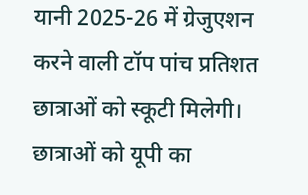यानी 2025-26 में ग्रेजुएशन करने वाली टॉप पांच प्रतिशत छात्राओं को स्कूटी मिलेगी। छात्राओं को यूपी का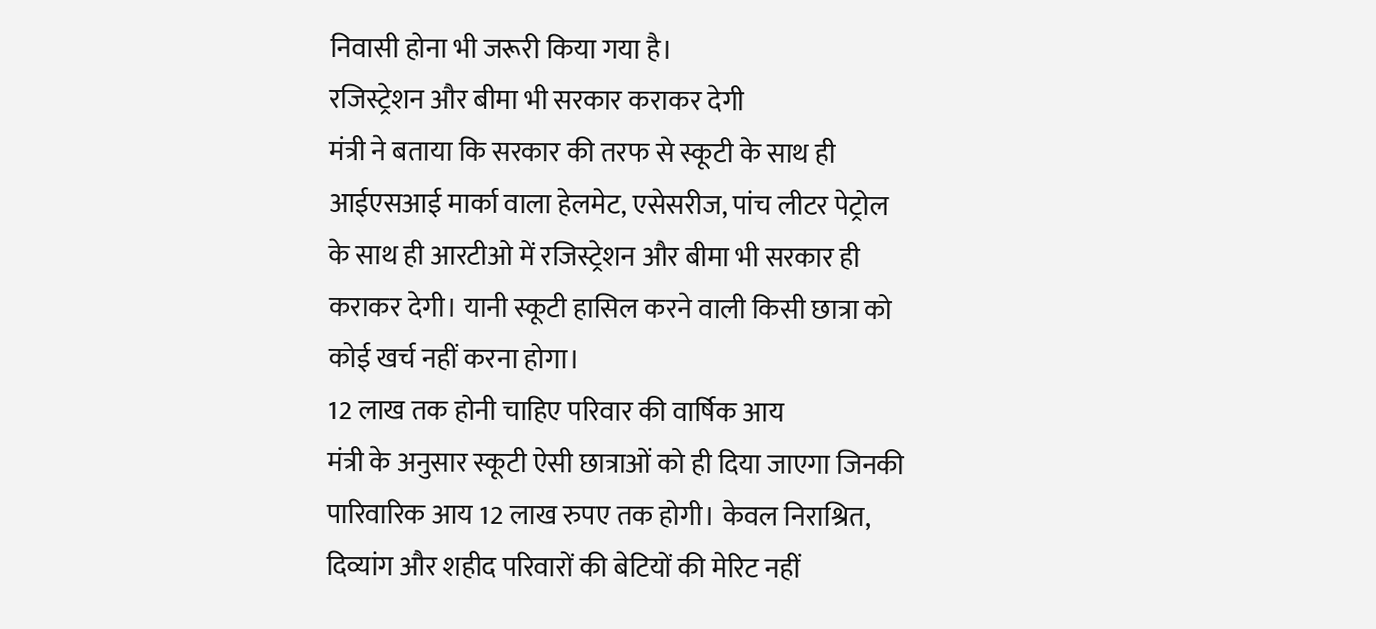निवासी होना भी जरूरी किया गया है।
रजिस्ट्रेशन और बीमा भी सरकार कराकर देगी
मंत्री ने बताया कि सरकार की तरफ से स्कूटी के साथ ही आईएसआई मार्का वाला हेलमेट, एसेसरीज, पांच लीटर पेट्रोल के साथ ही आरटीओ में रजिस्ट्रेशन और बीमा भी सरकार ही कराकर देगी। यानी स्कूटी हासिल करने वाली किसी छात्रा को कोई खर्च नहीं करना होगा।
12 लाख तक होनी चाहिए परिवार की वार्षिक आय
मंत्री के अनुसार स्कूटी ऐसी छात्राओं को ही दिया जाएगा जिनकी पारिवारिक आय 12 लाख रुपए तक होगी। केवल निराश्रित, दिव्यांग और शहीद परिवारों की बेटियों की मेरिट नहीं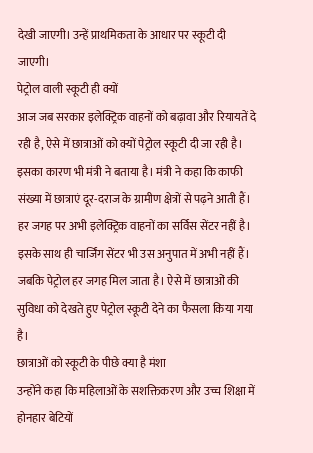देखी जाएगी। उन्हें प्राथमिकता के आधार पर स्कूटी दी जाएगी।
पेट्रोल वाली स्कूटी ही क्यों
आज जब सरकार इलेक्ट्रिक वाहनों को बढ़ावा और रियायतें दे रही है, ऐसे में छात्राओं को क्यों पेट्रोल स्कूटी दी जा रही है। इसका कारण भी मंत्री ने बताया है। मंत्री ने कहा कि काफी संख्या में छात्राएं दूर-दराज के ग्रामीण क्षेत्रों से पढ़ने आती हैं। हर जगह पर अभी इलेक्ट्रिक वाहनों का सर्विस सेंटर नहीं है। इसके साथ ही चार्जिंग सेंटर भी उस अनुपात में अभी नहीं हैं। जबकि पेट्रोल हर जगह मिल जाता है। ऐसे में छात्राओं की सुविधा को देखते हुए पेट्रोल स्कूटी देने का फैसला किया गया है।
छात्राओं को स्कूटी के पीछे क्या है मंशा
उन्होंने कहा कि महिलाओं के सशक्तिकरण और उच्च शिक्षा में होनहार बेटियों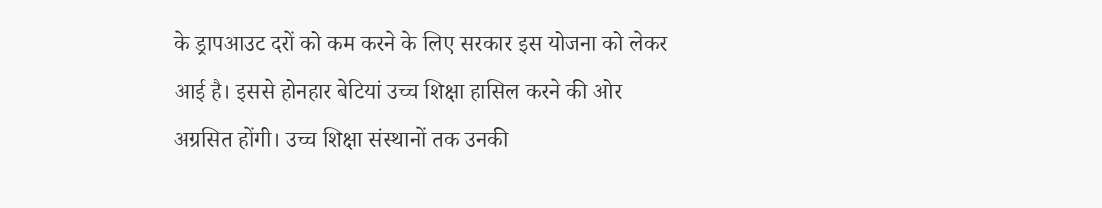के ड्रापआउट दरों को कम करने के लिए सरकार इस योजना को लेकर आई है। इससे होनहार बेटियां उच्च शिक्षा हासिल करने की ओर अग्रसित होंगी। उच्च शिक्षा संस्थानों तक उनकी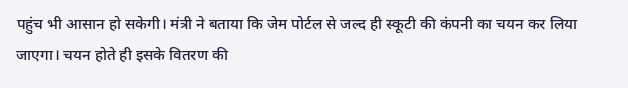पहुंच भी आसान हो सकेगी। मंत्री ने बताया कि जेम पोर्टल से जल्द ही स्कूटी की कंपनी का चयन कर लिया जाएगा। चयन होते ही इसके वितरण की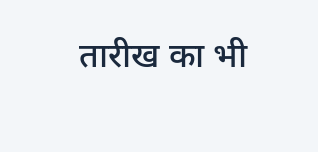तारीख का भी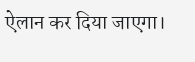ऐलान कर दिया जाएगा।